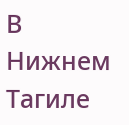В Нижнем Тагиле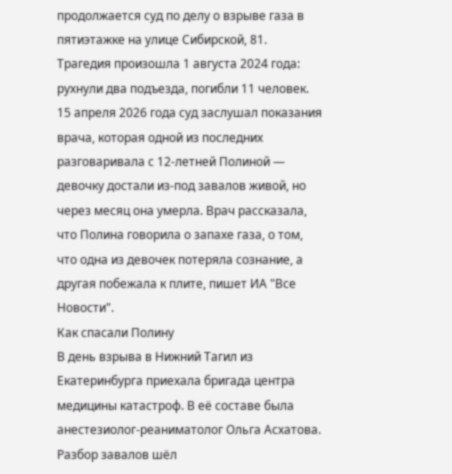продолжается суд по делу о взрыве газа в пятиэтажке на улице Сибирской, 81. Трагедия произошла 1 августа 2024 года: рухнули два подъезда, погибли 11 человек. 15 апреля 2026 года суд заслушал показания врача, которая одной из последних разговаривала с 12-летней Полиной — девочку достали из-под завалов живой, но через месяц она умерла. Врач рассказала, что Полина говорила о запахе газа, о том, что одна из девочек потеряла сознание, а другая побежала к плите, пишет ИА "Все Новости".
Как спасали Полину
В день взрыва в Нижний Тагил из Екатеринбурга приехала бригада центра медицины катастроф. В её составе была анестезиолог-реаниматолог Ольга Асхатова. Разбор завалов шёл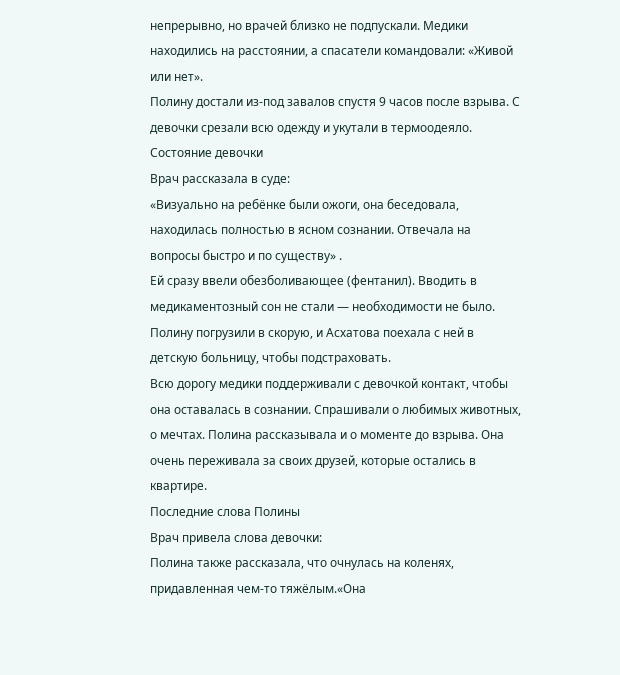непрерывно, но врачей близко не подпускали. Медики находились на расстоянии, а спасатели командовали: «Живой или нет».
Полину достали из-под завалов спустя 9 часов после взрыва. С девочки срезали всю одежду и укутали в термоодеяло.
Состояние девочки
Врач рассказала в суде:
«Визуально на ребёнке были ожоги, она беседовала, находилась полностью в ясном сознании. Отвечала на вопросы быстро и по существу» .
Ей сразу ввели обезболивающее (фентанил). Вводить в медикаментозный сон не стали — необходимости не было. Полину погрузили в скорую, и Асхатова поехала с ней в детскую больницу, чтобы подстраховать.
Всю дорогу медики поддерживали с девочкой контакт, чтобы она оставалась в сознании. Спрашивали о любимых животных, о мечтах. Полина рассказывала и о моменте до взрыва. Она очень переживала за своих друзей, которые остались в квартире.
Последние слова Полины
Врач привела слова девочки:
Полина также рассказала, что очнулась на коленях, придавленная чем-то тяжёлым.«Она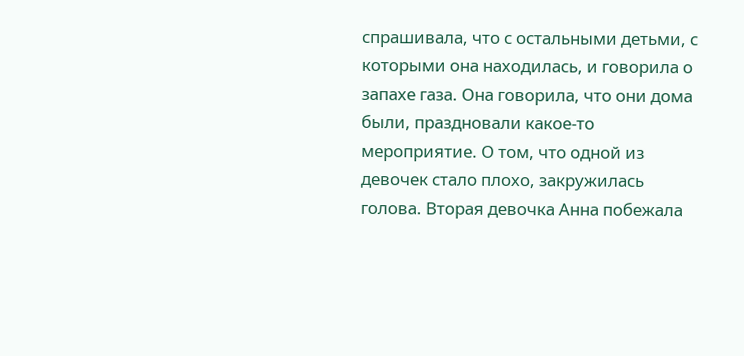спрашивала, что с остальными детьми, с которыми она находилась, и говорила о запахе газа. Она говорила, что они дома были, праздновали какое-то мероприятие. О том, что одной из девочек стало плохо, закружилась голова. Вторая девочка Анна побежала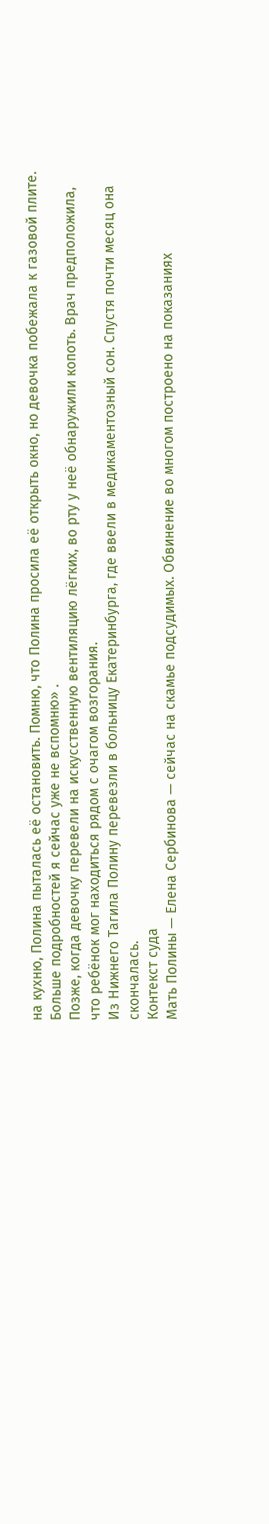на кухню, Полина пыталась её остановить. Помню, что Полина просила её открыть окно, но девочка побежала к газовой плите. Больше подробностей я сейчас уже не вспомню» .
Позже, когда девочку перевели на искусственную вентиляцию лёгких, во рту у неё обнаружили копоть. Врач предположила, что ребёнок мог находиться рядом с очагом возгорания.
Из Нижнего Тагила Полину перевезли в больницу Екатеринбурга, где ввели в медикаментозный сон. Спустя почти месяц она скончалась.
Контекст суда
Мать Полины — Елена Сербинова — сейчас на скамье подсудимых. Обвинение во многом построено на показаниях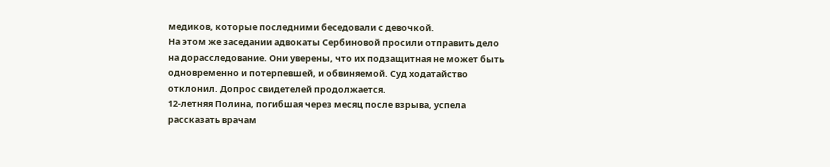медиков, которые последними беседовали с девочкой.
На этом же заседании адвокаты Сербиновой просили отправить дело на дорасследование. Они уверены, что их подзащитная не может быть одновременно и потерпевшей, и обвиняемой. Суд ходатайство отклонил. Допрос свидетелей продолжается.
12-летняя Полина, погибшая через месяц после взрыва, успела рассказать врачам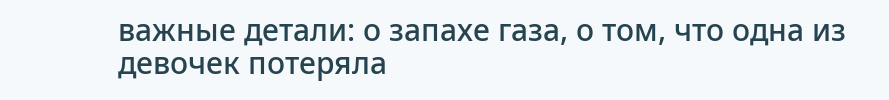важные детали: о запахе газа, о том, что одна из девочек потеряла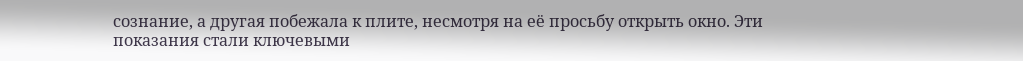сознание, а другая побежала к плите, несмотря на её просьбу открыть окно. Эти показания стали ключевыми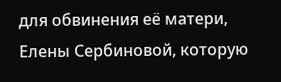для обвинения её матери, Елены Сербиновой, которую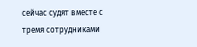сейчас судят вместе с тремя сотрудниками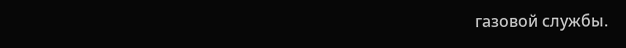газовой службы.